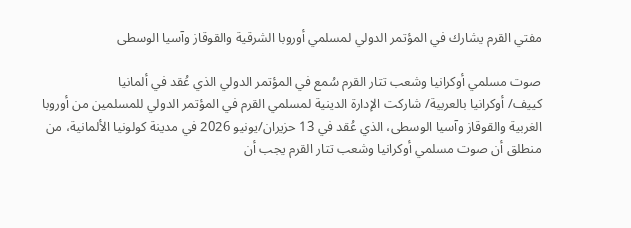مفتي القرم يشارك في المؤتمر الدولي لمسلمي أوروبا الشرقية والقوقاز وآسيا الوسطى

صوت مسلمي أوكرانيا وشعب تتار القرم سُمع في المؤتمر الدولي الذي عُقد في ألمانيا
كييف/ أوكرانيا بالعربية/ شاركت الإدارة الدينية لمسلمي القرم في المؤتمر الدولي للمسلمين من أوروبا الغربية والقوقاز وآسيا الوسطى، الذي عُقد في 13 حزيران/يونيو 2026 في مدينة كولونيا الألمانية، من منطلق أن صوت مسلمي أوكرانيا وشعب تتار القرم يجب أن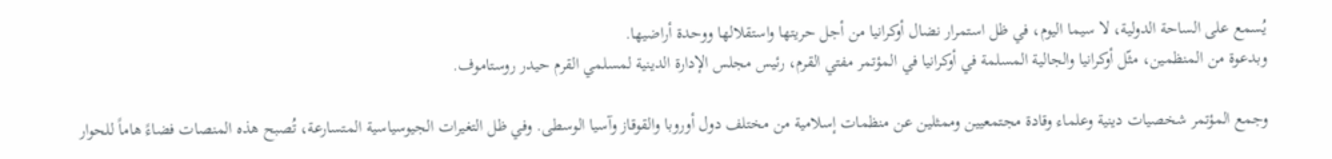يُسمع على الساحة الدولية، لا سيما اليوم، في ظل استمرار نضال أوكرانيا من أجل حريتها واستقلالها ووحدة أراضيها.
وبدعوة من المنظمين، مثّل أوكرانيا والجالية المسلمة في أوكرانيا في المؤتمر مفتي القرم، رئيس مجلس الإدارة الدينية لمسلمي القرم حيدر روستاموف.

وجمع المؤتمر شخصيات دينية وعلماء وقادة مجتمعيين وممثلين عن منظمات إسلامية من مختلف دول أوروبا والقوقاز وآسيا الوسطى. وفي ظل التغيرات الجيوسياسية المتسارعة، تُصبح هذه المنصات فضاءً هاماً للحوار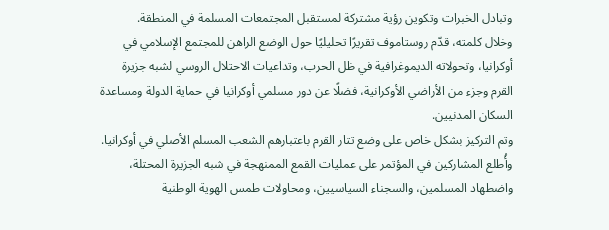وتبادل الخبرات وتكوين رؤية مشتركة لمستقبل المجتمعات المسلمة في المنطقة.
وخلال كلمته، قدّم روستاموف تقريرًا تحليليًا حول الوضع الراهن للمجتمع الإسلامي في أوكرانيا، وتحولاته الديموغرافية في ظل الحرب، وتداعيات الاحتلال الروسي لشبه جزيرة القرم وجزء من الأراضي الأوكرانية، فضلًا عن دور مسلمي أوكرانيا في حماية الدولة ومساعدة السكان المدنيين.
وتم التركيز بشكل خاص على وضع تتار القرم باعتبارهم الشعب المسلم الأصلي في أوكرانيا. وأُطلع المشاركين في المؤتمر على عمليات القمع الممنهجة في شبه الجزيرة المحتلة، واضطهاد المسلمين، والسجناء السياسيين، ومحاولات طمس الهوية الوطنية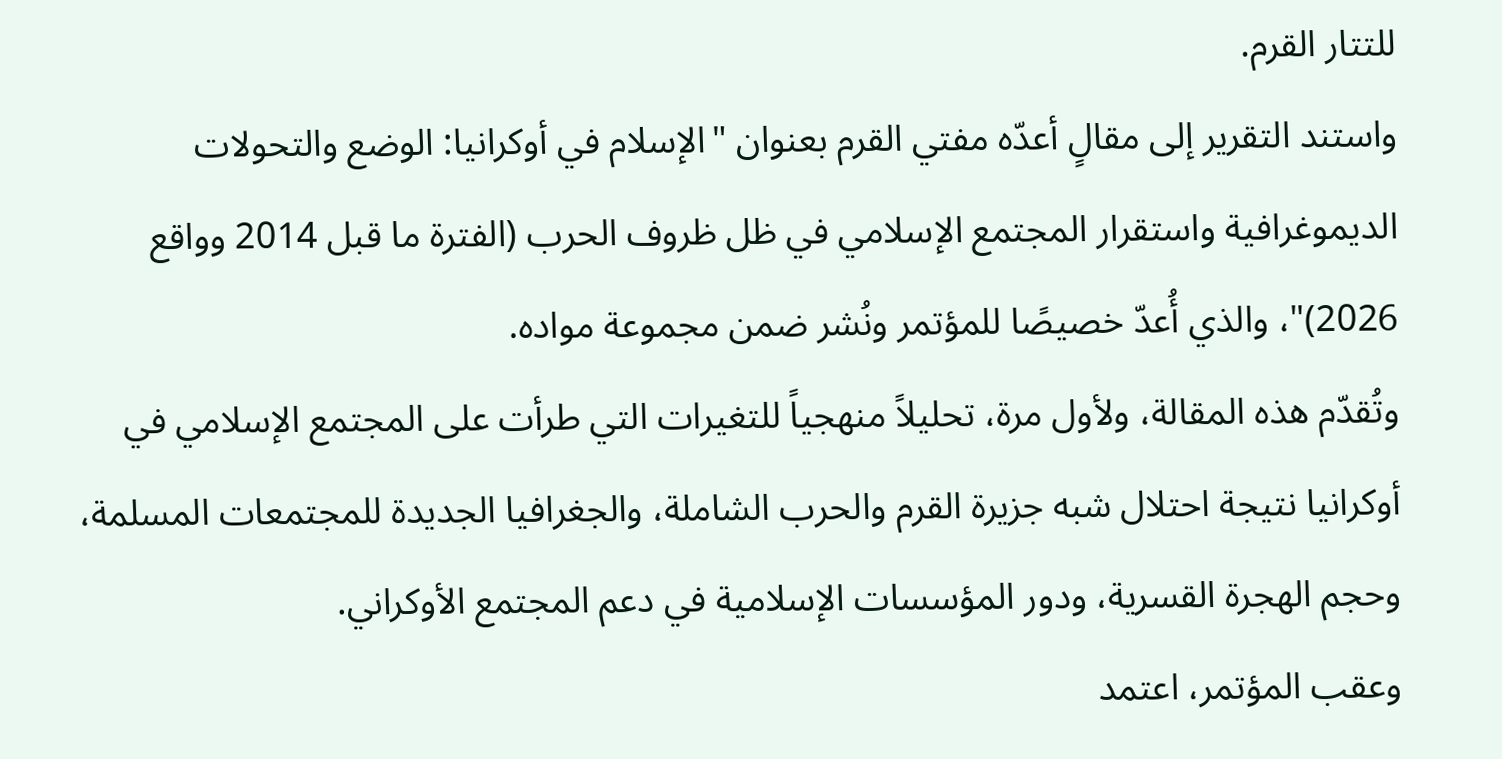للتتار القرم.
واستند التقرير إلى مقالٍ أعدّه مفتي القرم بعنوان "الإسلام في أوكرانيا: الوضع والتحولات الديموغرافية واستقرار المجتمع الإسلامي في ظل ظروف الحرب (الفترة ما قبل 2014 وواقع 2026)"، والذي أُعدّ خصيصًا للمؤتمر ونُشر ضمن مجموعة مواده.
وتُقدّم هذه المقالة، ولأول مرة، تحليلاً منهجياً للتغيرات التي طرأت على المجتمع الإسلامي في أوكرانيا نتيجة احتلال شبه جزيرة القرم والحرب الشاملة، والجغرافيا الجديدة للمجتمعات المسلمة، وحجم الهجرة القسرية، ودور المؤسسات الإسلامية في دعم المجتمع الأوكراني.
وعقب المؤتمر، اعتمد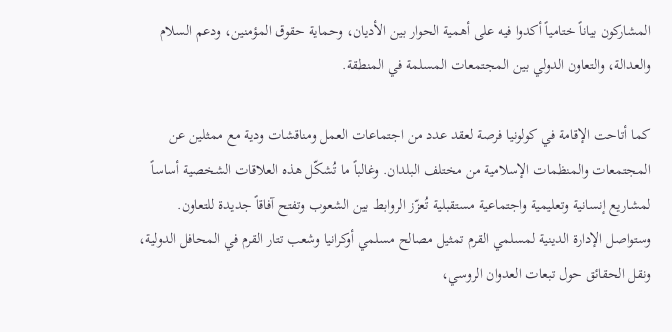المشاركون بياناً ختامياً أكدوا فيه على أهمية الحوار بين الأديان، وحماية حقوق المؤمنين، ودعم السلام والعدالة، والتعاون الدولي بين المجتمعات المسلمة في المنطقة.

كما أتاحت الإقامة في كولونيا فرصة لعقد عدد من اجتماعات العمل ومناقشات ودية مع ممثلين عن المجتمعات والمنظمات الإسلامية من مختلف البلدان. وغالباً ما تُشكّل هذه العلاقات الشخصية أساساً لمشاريع إنسانية وتعليمية واجتماعية مستقبلية تُعزّز الروابط بين الشعوب وتفتح آفاقاً جديدة للتعاون.
وستواصل الإدارة الدينية لمسلمي القرم تمثيل مصالح مسلمي أوكرانيا وشعب تتار القرم في المحافل الدولية، ونقل الحقائق حول تبعات العدوان الروسي،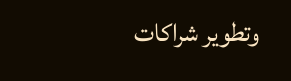وتطوير شراكات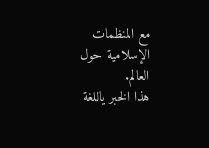مع المنظمات الإسلامية حول العالم.
هذا الخبر ياللغة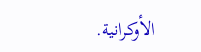الأوكرانية.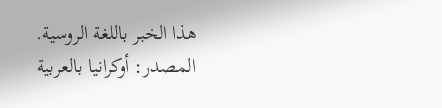هذا الخبر باللغة الروسية.
المصدر: أوكرانيا بالعربية